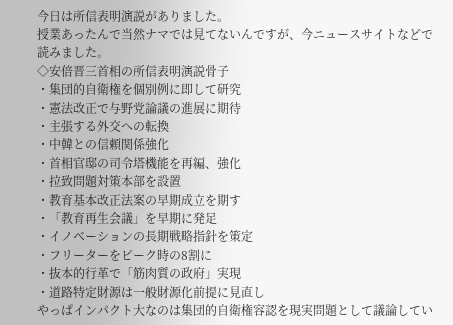今日は所信表明演説がありました。
授業あったんで当然ナマでは見てないんですが、今ニュースサイトなどで読みました。
◇安倍晋三首相の所信表明演説骨子
・集団的自衛権を個別例に即して研究
・憲法改正で与野党論議の進展に期待
・主張する外交への転換
・中韓との信頼関係強化
・首相官邸の司令塔機能を再編、強化
・拉致問題対策本部を設置
・教育基本改正法案の早期成立を期す
・「教育再生会議」を早期に発足
・イノベーションの長期戦略指針を策定
・フリーターをピーク時の8割に
・抜本的行革で「筋肉質の政府」実現
・道路特定財源は一般財源化前提に見直し
やっぱインパクト大なのは集団的自衛権容認を現実問題として議論してい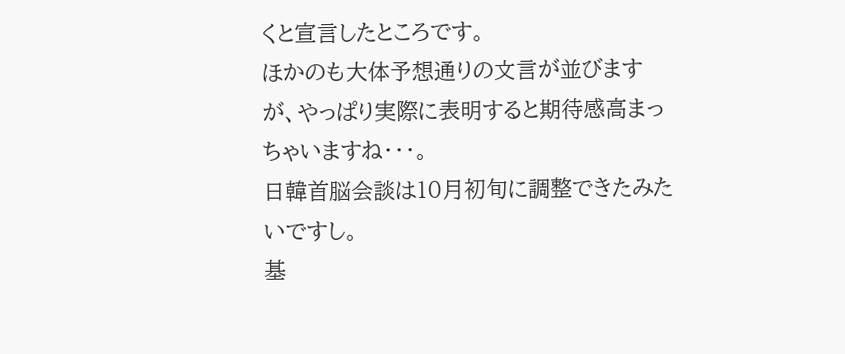くと宣言したところです。
ほかのも大体予想通りの文言が並びますが、やっぱり実際に表明すると期待感高まっちゃいますね・・・。
日韓首脳会談は10月初旬に調整できたみたいですし。
基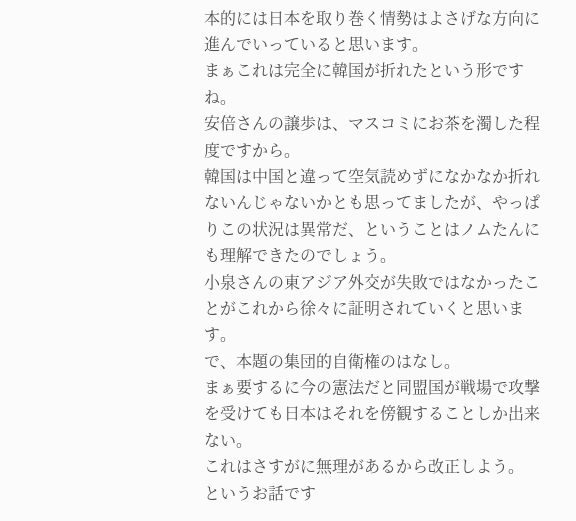本的には日本を取り巻く情勢はよさげな方向に進んでいっていると思います。
まぁこれは完全に韓国が折れたという形ですね。
安倍さんの譲歩は、マスコミにお茶を濁した程度ですから。
韓国は中国と違って空気読めずになかなか折れないんじゃないかとも思ってましたが、やっぱりこの状況は異常だ、ということはノムたんにも理解できたのでしょう。
小泉さんの東アジア外交が失敗ではなかったことがこれから徐々に証明されていくと思います。
で、本題の集団的自衛権のはなし。
まぁ要するに今の憲法だと同盟国が戦場で攻撃を受けても日本はそれを傍観することしか出来ない。
これはさすがに無理があるから改正しよう。
というお話です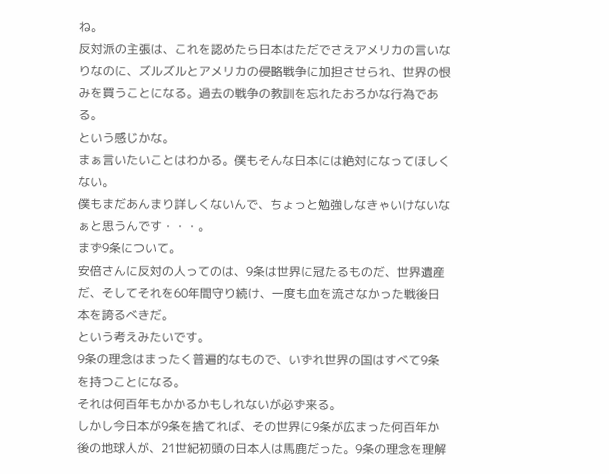ね。
反対派の主張は、これを認めたら日本はただでさえアメリカの言いなりなのに、ズルズルとアメリカの侵略戦争に加担させられ、世界の恨みを買うことになる。過去の戦争の教訓を忘れたおろかな行為である。
という感じかな。
まぁ言いたいことはわかる。僕もそんな日本には絶対になってほしくない。
僕もまだあんまり詳しくないんで、ちょっと勉強しなきゃいけないなぁと思うんです・・・。
まず9条について。
安倍さんに反対の人ってのは、9条は世界に冠たるものだ、世界遺産だ、そしてそれを60年間守り続け、一度も血を流さなかった戦後日本を誇るべきだ。
という考えみたいです。
9条の理念はまったく普遍的なもので、いずれ世界の国はすべて9条を持つことになる。
それは何百年もかかるかもしれないが必ず来る。
しかし今日本が9条を捨てれば、その世界に9条が広まった何百年か後の地球人が、21世紀初頭の日本人は馬鹿だった。9条の理念を理解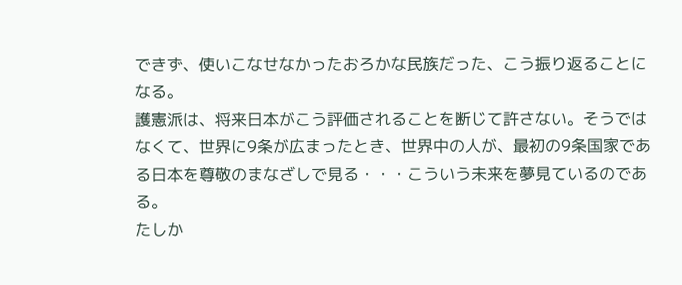できず、使いこなせなかったおろかな民族だった、こう振り返ることになる。
護憲派は、将来日本がこう評価されることを断じて許さない。そうではなくて、世界に9条が広まったとき、世界中の人が、最初の9条国家である日本を尊敬のまなざしで見る・・・こういう未来を夢見ているのである。
たしか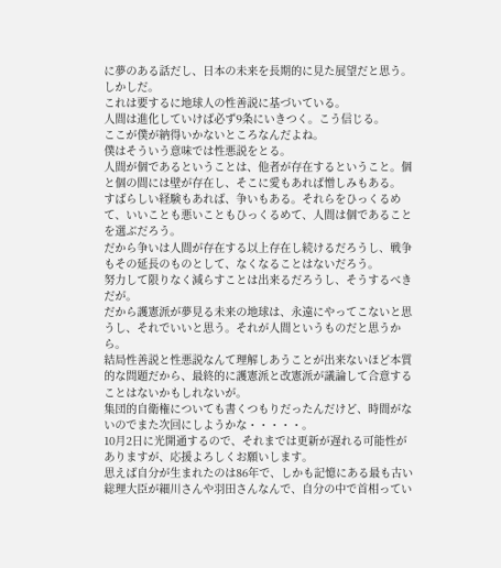に夢のある話だし、日本の未来を長期的に見た展望だと思う。
しかしだ。
これは要するに地球人の性善説に基づいている。
人間は進化していけば必ず9条にいきつく。こう信じる。
ここが僕が納得いかないところなんだよね。
僕はそういう意味では性悪説をとる。
人間が個であるということは、他者が存在するということ。個と個の間には壁が存在し、そこに愛もあれば憎しみもある。
すばらしい経験もあれば、争いもある。それらをひっくるめて、いいことも悪いこともひっくるめて、人間は個であることを選ぶだろう。
だから争いは人間が存在する以上存在し続けるだろうし、戦争もその延長のものとして、なくなることはないだろう。
努力して限りなく減らすことは出来るだろうし、そうするべきだが。
だから護憲派が夢見る未来の地球は、永遠にやってこないと思うし、それでいいと思う。それが人間というものだと思うから。
結局性善説と性悪説なんて理解しあうことが出来ないほど本質的な問題だから、最終的に護憲派と改憲派が議論して合意することはないかもしれないが。
集団的自衛権についても書くつもりだったんだけど、時間がないのでまた次回にしようかな・・・・・。
10月2日に光開通するので、それまでは更新が遅れる可能性がありますが、応援よろしくお願いします。
思えば自分が生まれたのは86年で、しかも記憶にある最も古い総理大臣が細川さんや羽田さんなんで、自分の中で首相ってい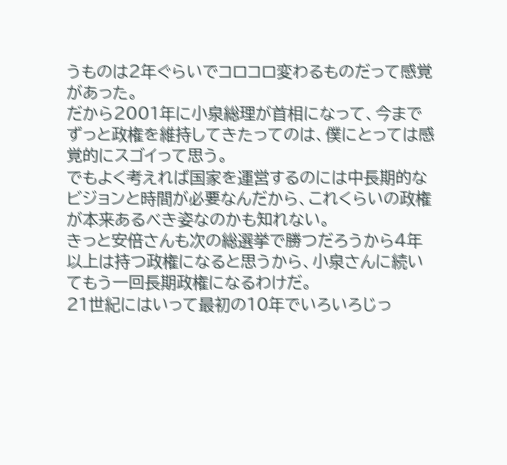うものは2年ぐらいでコロコロ変わるものだって感覚があった。
だから2001年に小泉総理が首相になって、今までずっと政権を維持してきたってのは、僕にとっては感覚的にスゴイって思う。
でもよく考えれば国家を運営するのには中長期的なビジョンと時間が必要なんだから、これくらいの政権が本来あるべき姿なのかも知れない。
きっと安倍さんも次の総選挙で勝つだろうから4年以上は持つ政権になると思うから、小泉さんに続いてもう一回長期政権になるわけだ。
21世紀にはいって最初の10年でいろいろじっ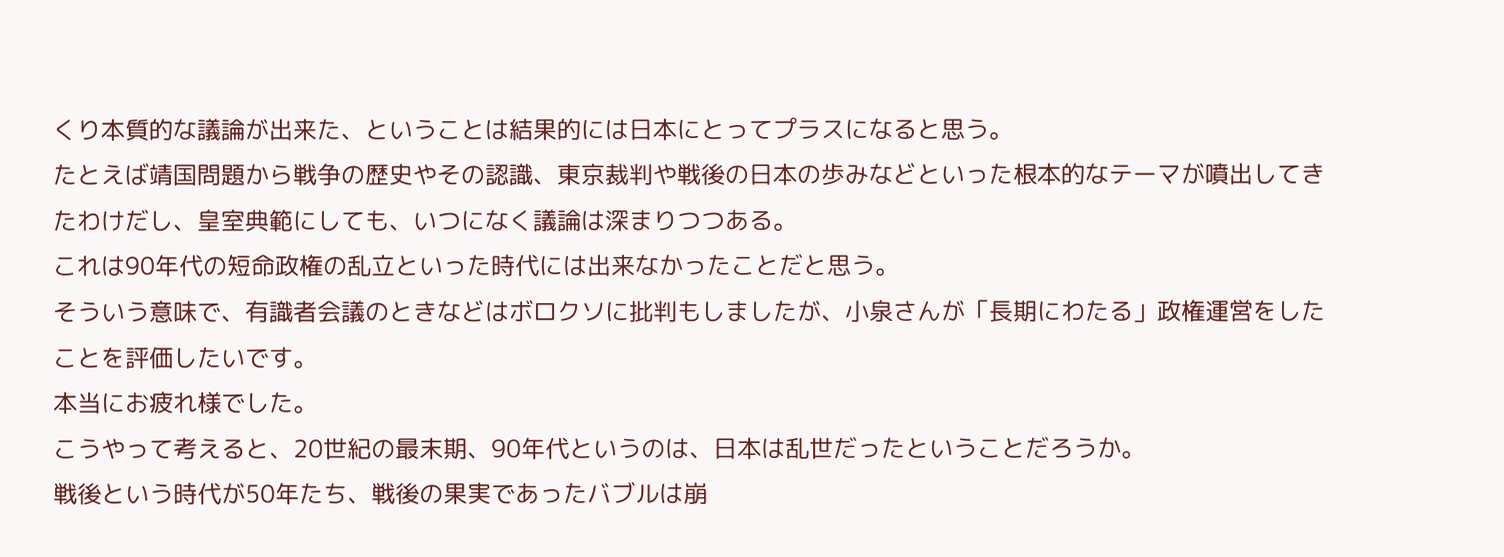くり本質的な議論が出来た、ということは結果的には日本にとってプラスになると思う。
たとえば靖国問題から戦争の歴史やその認識、東京裁判や戦後の日本の歩みなどといった根本的なテーマが噴出してきたわけだし、皇室典範にしても、いつになく議論は深まりつつある。
これは90年代の短命政権の乱立といった時代には出来なかったことだと思う。
そういう意味で、有識者会議のときなどはボロクソに批判もしましたが、小泉さんが「長期にわたる」政権運営をしたことを評価したいです。
本当にお疲れ様でした。
こうやって考えると、20世紀の最末期、90年代というのは、日本は乱世だったということだろうか。
戦後という時代が50年たち、戦後の果実であったバブルは崩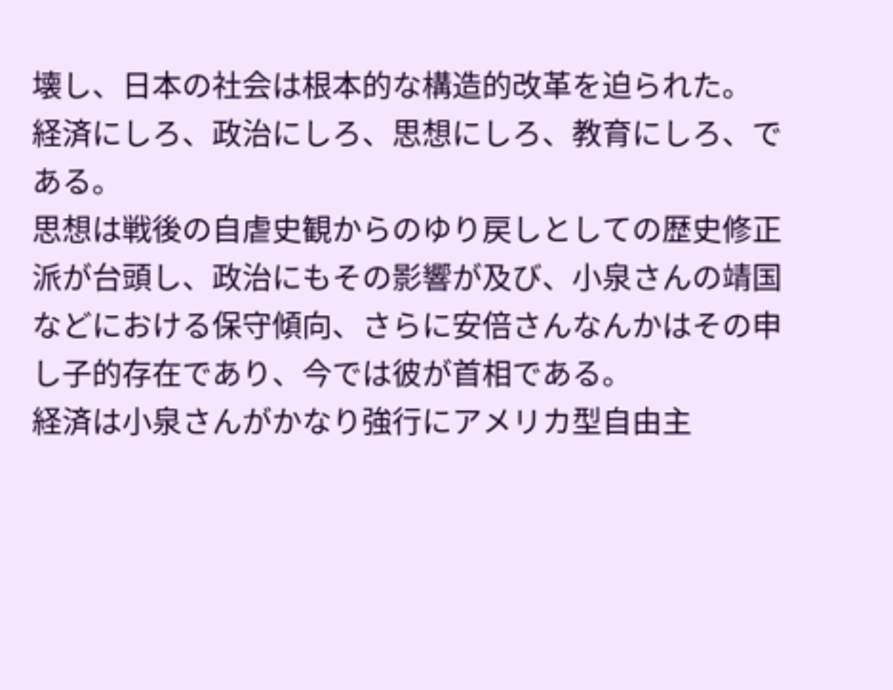壊し、日本の社会は根本的な構造的改革を迫られた。
経済にしろ、政治にしろ、思想にしろ、教育にしろ、である。
思想は戦後の自虐史観からのゆり戻しとしての歴史修正派が台頭し、政治にもその影響が及び、小泉さんの靖国などにおける保守傾向、さらに安倍さんなんかはその申し子的存在であり、今では彼が首相である。
経済は小泉さんがかなり強行にアメリカ型自由主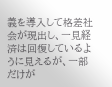義を導入して格差社会が現出し、一見経済は回復しているように見えるが、一部だけが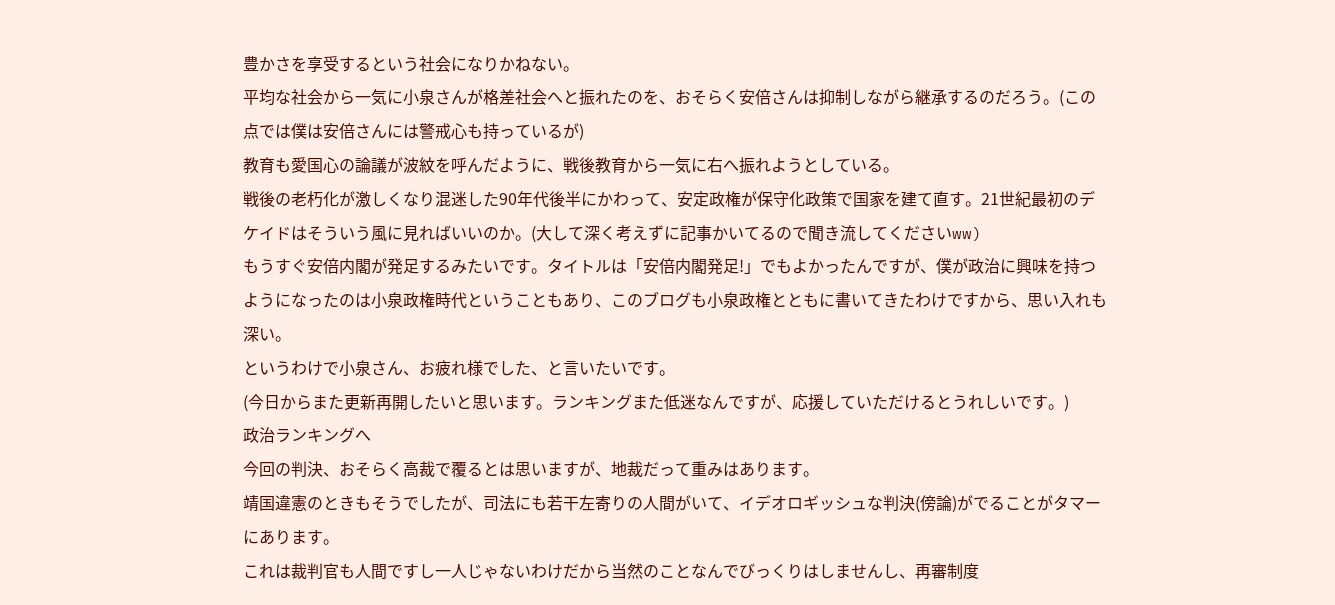豊かさを享受するという社会になりかねない。
平均な社会から一気に小泉さんが格差社会へと振れたのを、おそらく安倍さんは抑制しながら継承するのだろう。(この点では僕は安倍さんには警戒心も持っているが)
教育も愛国心の論議が波紋を呼んだように、戦後教育から一気に右へ振れようとしている。
戦後の老朽化が激しくなり混迷した90年代後半にかわって、安定政権が保守化政策で国家を建て直す。21世紀最初のデケイドはそういう風に見ればいいのか。(大して深く考えずに記事かいてるので聞き流してくださいww)
もうすぐ安倍内閣が発足するみたいです。タイトルは「安倍内閣発足!」でもよかったんですが、僕が政治に興味を持つようになったのは小泉政権時代ということもあり、このブログも小泉政権とともに書いてきたわけですから、思い入れも深い。
というわけで小泉さん、お疲れ様でした、と言いたいです。
(今日からまた更新再開したいと思います。ランキングまた低迷なんですが、応援していただけるとうれしいです。)
政治ランキングへ
今回の判決、おそらく高裁で覆るとは思いますが、地裁だって重みはあります。
靖国違憲のときもそうでしたが、司法にも若干左寄りの人間がいて、イデオロギッシュな判決(傍論)がでることがタマーにあります。
これは裁判官も人間ですし一人じゃないわけだから当然のことなんでびっくりはしませんし、再審制度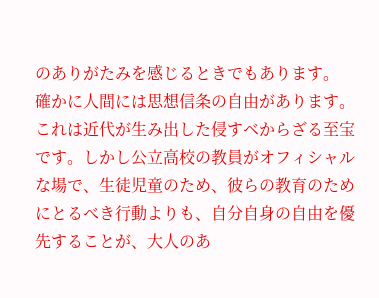のありがたみを感じるときでもあります。
確かに人間には思想信条の自由があります。これは近代が生み出した侵すベからざる至宝です。しかし公立高校の教員がオフィシャルな場で、生徒児童のため、彼らの教育のためにとるべき行動よりも、自分自身の自由を優先することが、大人のあ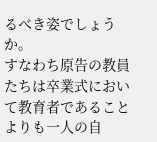るべき姿でしょうか。
すなわち原告の教員たちは卒業式において教育者であることよりも一人の自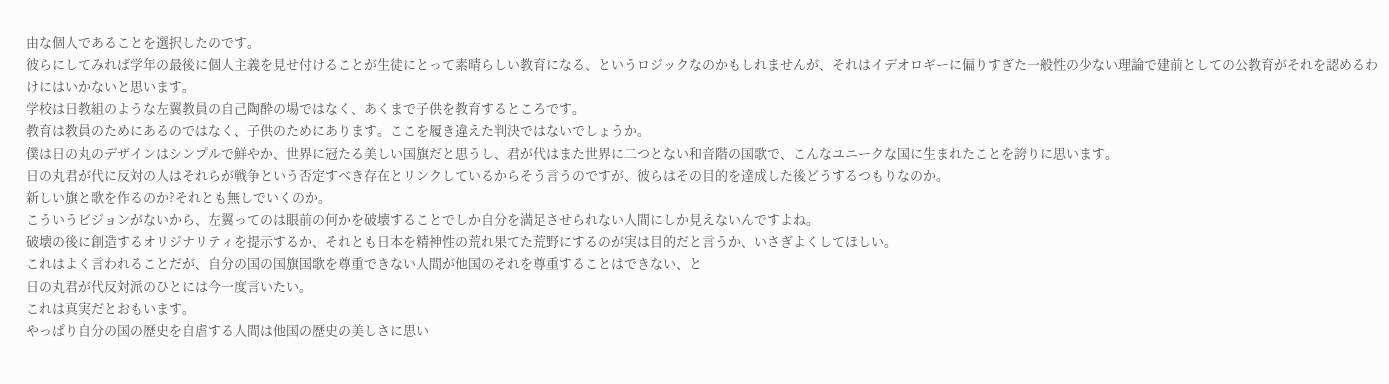由な個人であることを選択したのです。
彼らにしてみれば学年の最後に個人主義を見せ付けることが生徒にとって素晴らしい教育になる、というロジックなのかもしれませんが、それはイデオロギーに偏りすぎた一般性の少ない理論で建前としての公教育がそれを認めるわけにはいかないと思います。
学校は日教組のような左翼教員の自己陶酔の場ではなく、あくまで子供を教育するところです。
教育は教員のためにあるのではなく、子供のためにあります。ここを履き違えた判決ではないでしょうか。
僕は日の丸のデザインはシンプルで鮮やか、世界に冠たる美しい国旗だと思うし、君が代はまた世界に二つとない和音階の国歌で、こんなユニークな国に生まれたことを誇りに思います。
日の丸君が代に反対の人はそれらが戦争という否定すべき存在とリンクしているからそう言うのですが、彼らはその目的を達成した後どうするつもりなのか。
新しい旗と歌を作るのか?それとも無しでいくのか。
こういうビジョンがないから、左翼ってのは眼前の何かを破壊することでしか自分を満足させられない人間にしか見えないんですよね。
破壊の後に創造するオリジナリティを提示するか、それとも日本を精神性の荒れ果てた荒野にするのが実は目的だと言うか、いさぎよくしてほしい。
これはよく言われることだが、自分の国の国旗国歌を尊重できない人間が他国のそれを尊重することはできない、と
日の丸君が代反対派のひとには今一度言いたい。
これは真実だとおもいます。
やっぱり自分の国の歴史を自虐する人間は他国の歴史の美しさに思い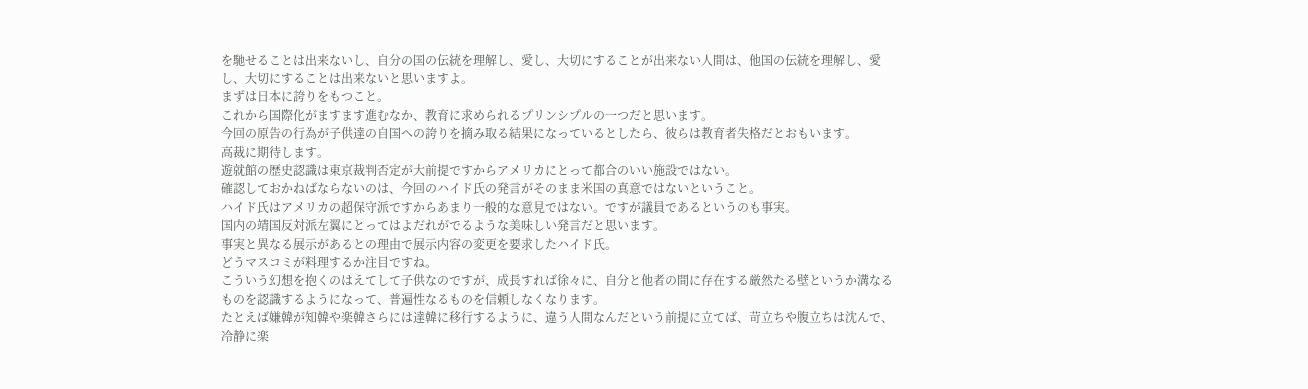を馳せることは出来ないし、自分の国の伝統を理解し、愛し、大切にすることが出来ない人間は、他国の伝統を理解し、愛し、大切にすることは出来ないと思いますよ。
まずは日本に誇りをもつこと。
これから国際化がますます進むなか、教育に求められるプリンシプルの一つだと思います。
今回の原告の行為が子供達の自国への誇りを摘み取る結果になっているとしたら、彼らは教育者失格だとおもいます。
高裁に期待します。
遊就館の歴史認識は東京裁判否定が大前提ですからアメリカにとって都合のいい施設ではない。
確認しておかねばならないのは、今回のハイド氏の発言がそのまま米国の真意ではないということ。
ハイド氏はアメリカの超保守派ですからあまり一般的な意見ではない。ですが議員であるというのも事実。
国内の靖国反対派左翼にとってはよだれがでるような美味しい発言だと思います。
事実と異なる展示があるとの理由で展示内容の変更を要求したハイド氏。
どうマスコミが料理するか注目ですね。
こういう幻想を抱くのはえてして子供なのですが、成長すれば徐々に、自分と他者の間に存在する厳然たる壁というか溝なるものを認識するようになって、普遍性なるものを信頼しなくなります。
たとえば嫌韓が知韓や楽韓さらには達韓に移行するように、違う人間なんだという前提に立てば、苛立ちや腹立ちは沈んで、冷静に楽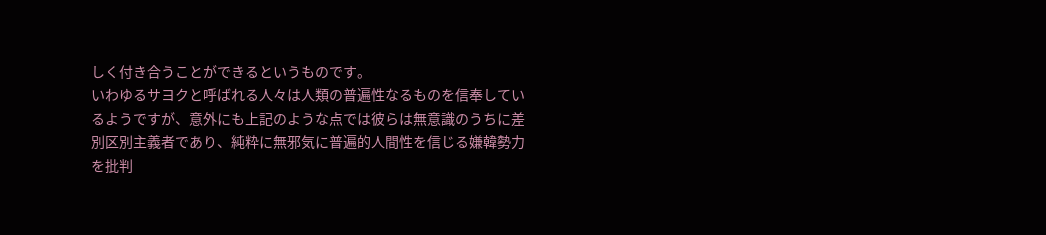しく付き合うことができるというものです。
いわゆるサヨクと呼ばれる人々は人類の普遍性なるものを信奉しているようですが、意外にも上記のような点では彼らは無意識のうちに差別区別主義者であり、純粋に無邪気に普遍的人間性を信じる嫌韓勢力を批判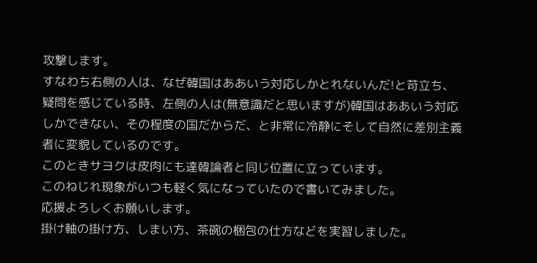攻撃します。
すなわち右側の人は、なぜ韓国はああいう対応しかとれないんだ!と苛立ち、疑問を感じている時、左側の人は(無意識だと思いますが)韓国はああいう対応しかできない、その程度の国だからだ、と非常に冷静にそして自然に差別主義者に変貌しているのです。
このときサヨクは皮肉にも達韓論者と同じ位置に立っています。
このねじれ現象がいつも軽く気になっていたので書いてみました。
応援よろしくお願いします。
掛け軸の掛け方、しまい方、茶碗の梱包の仕方などを実習しました。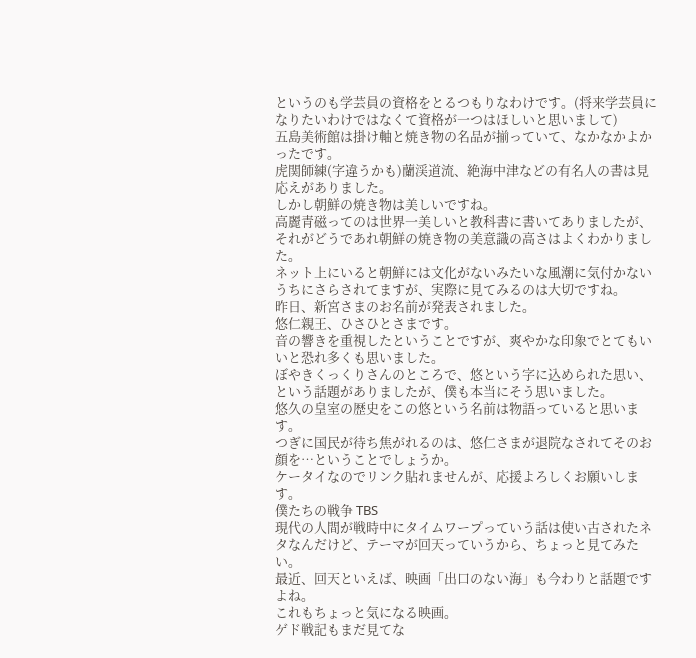というのも学芸員の資格をとるつもりなわけです。(将来学芸員になりたいわけではなくて資格が一つはほしいと思いまして)
五島美術館は掛け軸と焼き物の名品が揃っていて、なかなかよかったです。
虎関師練(字違うかも)蘭渓道流、絶海中津などの有名人の書は見応えがありました。
しかし朝鮮の焼き物は美しいですね。
高麗青磁ってのは世界一美しいと教科書に書いてありましたが、それがどうであれ朝鮮の焼き物の美意識の高さはよくわかりました。
ネット上にいると朝鮮には文化がないみたいな風潮に気付かないうちにさらされてますが、実際に見てみるのは大切ですね。
昨日、新宮さまのお名前が発表されました。
悠仁親王、ひさひとさまです。
音の響きを重視したということですが、爽やかな印象でとてもいいと恐れ多くも思いました。
ぼやきくっくりさんのところで、悠という字に込められた思い、という話題がありましたが、僕も本当にそう思いました。
悠久の皇室の歴史をこの悠という名前は物語っていると思います。
つぎに国民が待ち焦がれるのは、悠仁さまが退院なされてそのお顔を…ということでしょうか。
ケータイなのでリンク貼れませんが、応援よろしくお願いします。
僕たちの戦争 TBS
現代の人間が戦時中にタイムワープっていう話は使い古されたネタなんだけど、テーマが回天っていうから、ちょっと見てみたい。
最近、回天といえば、映画「出口のない海」も今わりと話題ですよね。
これもちょっと気になる映画。
ゲド戦記もまだ見てな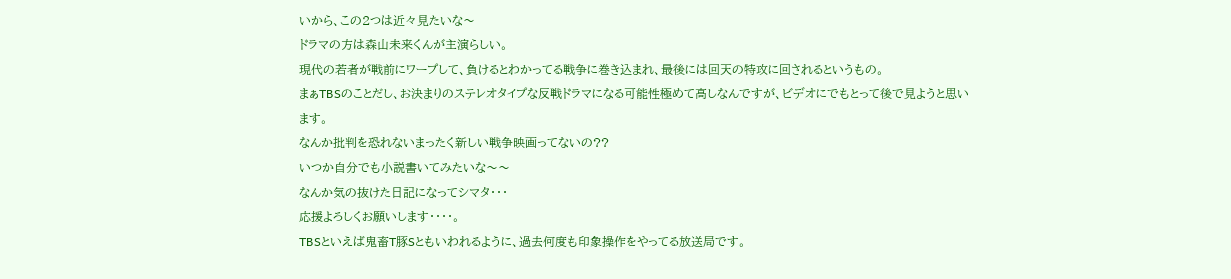いから、この2つは近々見たいな〜
ドラマの方は森山未来くんが主演らしい。
現代の若者が戦前にワープして、負けるとわかってる戦争に巻き込まれ、最後には回天の特攻に回されるというもの。
まぁTBSのことだし、お決まりのステレオタイプな反戦ドラマになる可能性極めて高しなんですが、ビデオにでもとって後で見ようと思います。
なんか批判を恐れないまったく新しい戦争映画ってないの??
いつか自分でも小説書いてみたいな〜〜
なんか気の抜けた日記になってシマタ・・・
応援よろしくお願いします・・・・。
TBSといえば鬼畜T豚Sともいわれるように、過去何度も印象操作をやってる放送局です。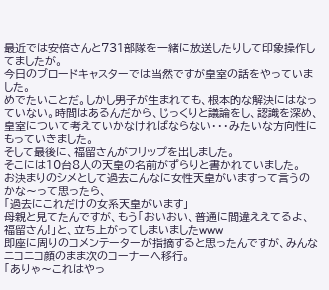最近では安倍さんと731部隊を一緒に放送したりして印象操作してましたが。
今日のブロードキャスターでは当然ですが皇室の話をやっていました。
めでたいことだ。しかし男子が生まれても、根本的な解決にはなっていない。時間はあるんだから、じっくりと議論をし、認識を深め、皇室について考えていかなければならない・・・みたいな方向性にもっていきました。
そして最後に、福留さんがフリップを出しました。
そこには10台8人の天皇の名前がずらりと書かれていました。
お決まりのシメとして過去こんなに女性天皇がいますって言うのかな〜って思ったら、
「過去にこれだけの女系天皇がいます」
母親と見てたんですが、もう「おいおい、普通に間違ええてるよ、福留さん!」と、立ち上がってしまいましたwww
即座に周りのコメンテーターが指摘すると思ったんですが、みんなニコニコ顔のまま次のコーナーへ移行。
「ありゃ〜これはやっ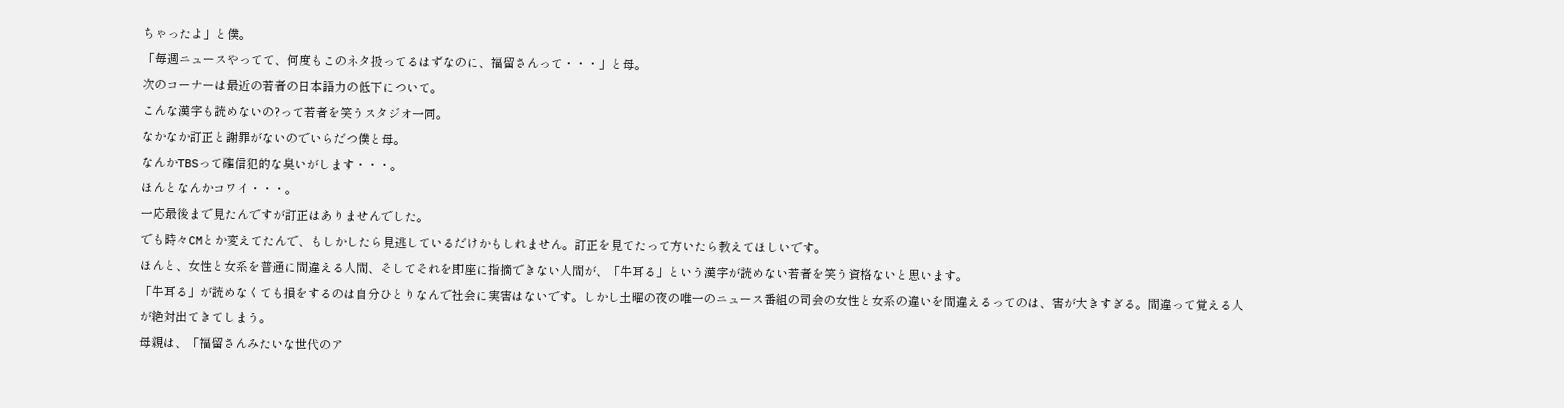ちゃったよ」と僕。
「毎週ニュースやってて、何度もこのネタ扱ってるはずなのに、福留さんって・・・」と母。
次のコーナーは最近の若者の日本語力の低下について。
こんな漢字も読めないの?って若者を笑うスタジオ一同。
なかなか訂正と謝罪がないのでいらだつ僕と母。
なんかTBSって確信犯的な臭いがします・・・。
ほんとなんかコワイ・・・。
一応最後まで見たんですが訂正はありませんでした。
でも時々CMとか変えてたんで、もしかしたら見逃しているだけかもしれません。訂正を見てたって方いたら教えてほしいです。
ほんと、女性と女系を普通に間違える人間、そしてそれを即座に指摘できない人間が、「牛耳る」という漢字が読めない若者を笑う資格ないと思います。
「牛耳る」が読めなくても損をするのは自分ひとりなんで社会に実害はないです。しかし土曜の夜の唯一のニュース番組の司会の女性と女系の違いを間違えるってのは、害が大きすぎる。間違って覚える人が絶対出てきてしまう。
母親は、「福留さんみたいな世代のア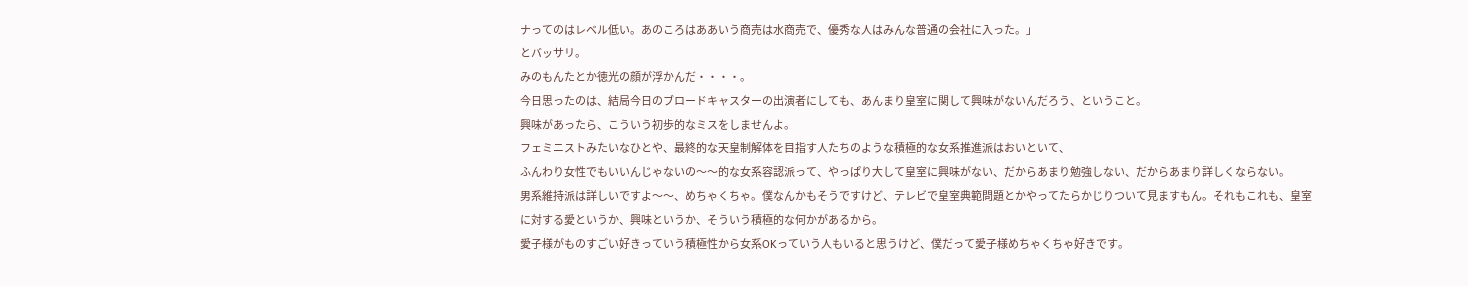ナってのはレベル低い。あのころはああいう商売は水商売で、優秀な人はみんな普通の会社に入った。」
とバッサリ。
みのもんたとか徳光の顔が浮かんだ・・・・。
今日思ったのは、結局今日のブロードキャスターの出演者にしても、あんまり皇室に関して興味がないんだろう、ということ。
興味があったら、こういう初歩的なミスをしませんよ。
フェミニストみたいなひとや、最終的な天皇制解体を目指す人たちのような積極的な女系推進派はおいといて、
ふんわり女性でもいいんじゃないの〜〜的な女系容認派って、やっぱり大して皇室に興味がない、だからあまり勉強しない、だからあまり詳しくならない。
男系維持派は詳しいですよ〜〜、めちゃくちゃ。僕なんかもそうですけど、テレビで皇室典範問題とかやってたらかじりついて見ますもん。それもこれも、皇室に対する愛というか、興味というか、そういう積極的な何かがあるから。
愛子様がものすごい好きっていう積極性から女系OKっていう人もいると思うけど、僕だって愛子様めちゃくちゃ好きです。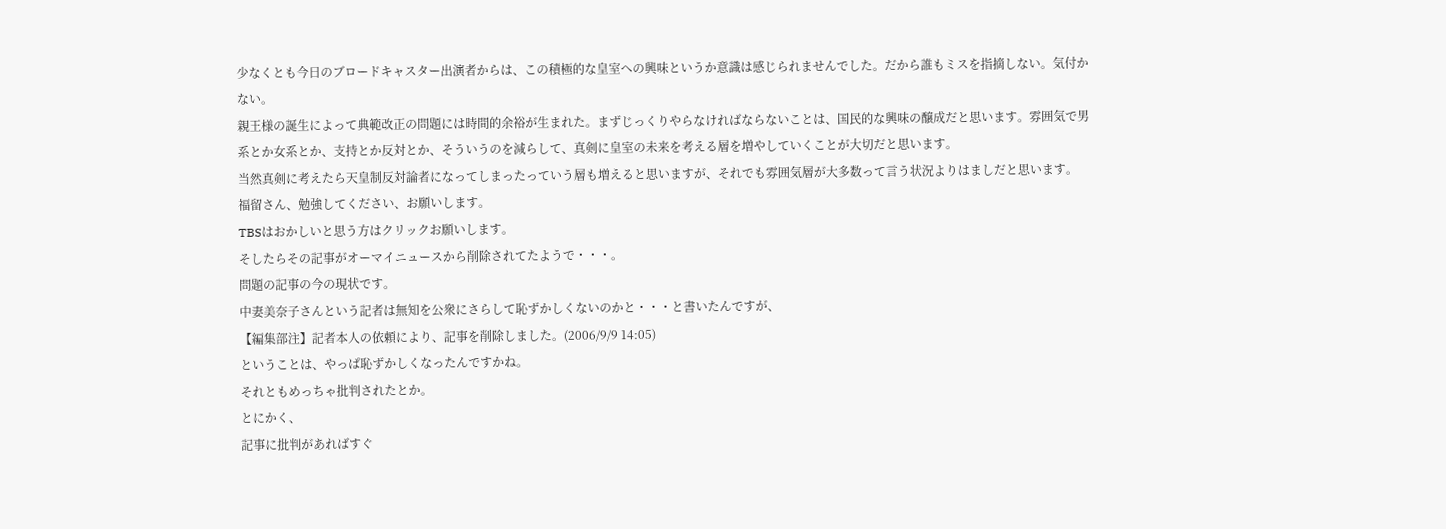少なくとも今日のブロードキャスター出演者からは、この積極的な皇室への興味というか意識は感じられませんでした。だから誰もミスを指摘しない。気付かない。
親王様の誕生によって典範改正の問題には時間的余裕が生まれた。まずじっくりやらなければならないことは、国民的な興味の醸成だと思います。雰囲気で男系とか女系とか、支持とか反対とか、そういうのを減らして、真剣に皇室の未来を考える層を増やしていくことが大切だと思います。
当然真剣に考えたら天皇制反対論者になってしまったっていう層も増えると思いますが、それでも雰囲気層が大多数って言う状況よりはましだと思います。
福留さん、勉強してください、お願いします。
TBSはおかしいと思う方はクリックお願いします。
そしたらその記事がオーマイニュースから削除されてたようで・・・。
問題の記事の今の現状です。
中妻美奈子さんという記者は無知を公衆にさらして恥ずかしくないのかと・・・と書いたんですが、
【編集部注】記者本人の依頼により、記事を削除しました。(2006/9/9 14:05)
ということは、やっぱ恥ずかしくなったんですかね。
それともめっちゃ批判されたとか。
とにかく、
記事に批判があればすぐ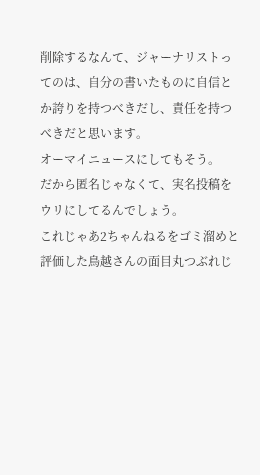削除するなんて、ジャーナリストってのは、自分の書いたものに自信とか誇りを持つべきだし、責任を持つべきだと思います。
オーマイニュースにしてもそう。
だから匿名じゃなくて、実名投稿をウリにしてるんでしょう。
これじゃあ2ちゃんねるをゴミ溜めと評価した鳥越さんの面目丸つぶれじ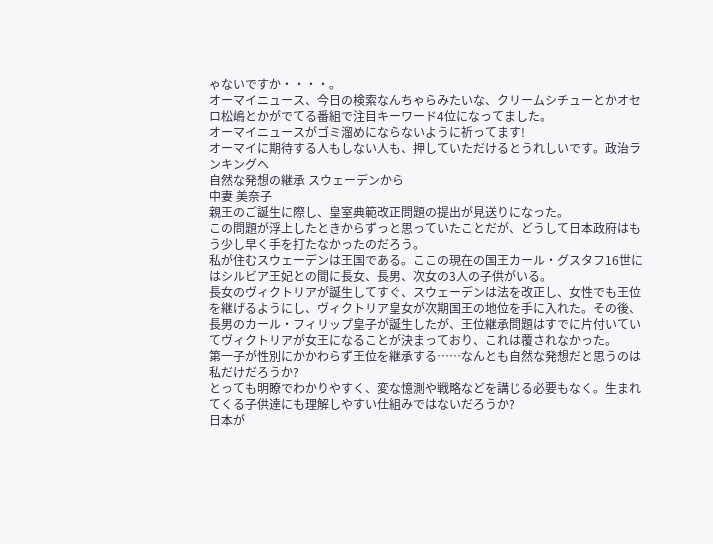ゃないですか・・・・。
オーマイニュース、今日の検索なんちゃらみたいな、クリームシチューとかオセロ松嶋とかがでてる番組で注目キーワード4位になってました。
オーマイニュースがゴミ溜めにならないように祈ってます!
オーマイに期待する人もしない人も、押していただけるとうれしいです。政治ランキングへ
自然な発想の継承 スウェーデンから
中妻 美奈子
親王のご誕生に際し、皇室典範改正問題の提出が見送りになった。
この問題が浮上したときからずっと思っていたことだが、どうして日本政府はもう少し早く手を打たなかったのだろう。
私が住むスウェーデンは王国である。ここの現在の国王カール・グスタフ16世にはシルビア王妃との間に長女、長男、次女の3人の子供がいる。
長女のヴィクトリアが誕生してすぐ、スウェーデンは法を改正し、女性でも王位を継げるようにし、ヴィクトリア皇女が次期国王の地位を手に入れた。その後、長男のカール・フィリップ皇子が誕生したが、王位継承問題はすでに片付いていてヴィクトリアが女王になることが決まっており、これは覆されなかった。
第一子が性別にかかわらず王位を継承する……なんとも自然な発想だと思うのは私だけだろうか?
とっても明瞭でわかりやすく、変な憶測や戦略などを講じる必要もなく。生まれてくる子供達にも理解しやすい仕組みではないだろうか?
日本が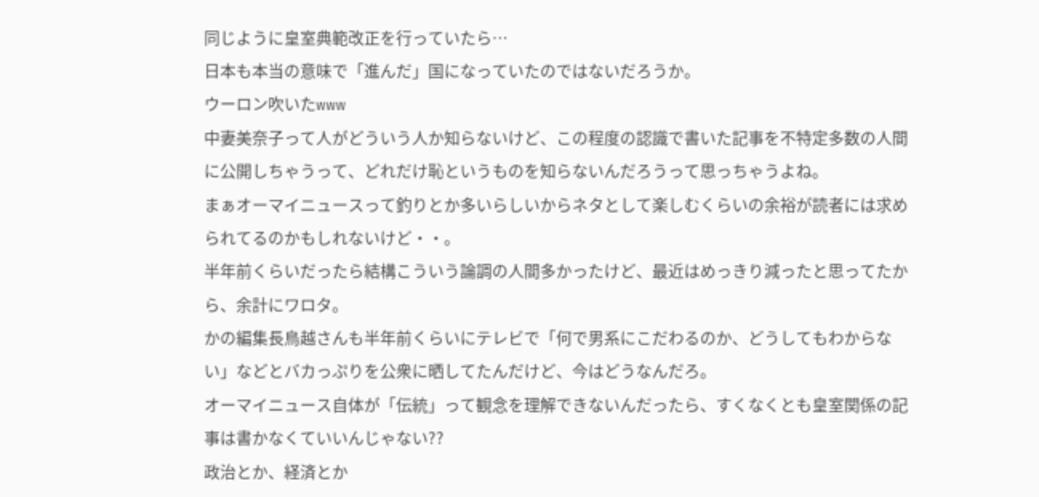同じように皇室典範改正を行っていたら…
日本も本当の意味で「進んだ」国になっていたのではないだろうか。
ウーロン吹いたwww
中妻美奈子って人がどういう人か知らないけど、この程度の認識で書いた記事を不特定多数の人間に公開しちゃうって、どれだけ恥というものを知らないんだろうって思っちゃうよね。
まぁオーマイニュースって釣りとか多いらしいからネタとして楽しむくらいの余裕が読者には求められてるのかもしれないけど・・。
半年前くらいだったら結構こういう論調の人間多かったけど、最近はめっきり減ったと思ってたから、余計にワロタ。
かの編集長鳥越さんも半年前くらいにテレビで「何で男系にこだわるのか、どうしてもわからない」などとバカっぷりを公衆に晒してたんだけど、今はどうなんだろ。
オーマイニュース自体が「伝統」って観念を理解できないんだったら、すくなくとも皇室関係の記事は書かなくていいんじゃない??
政治とか、経済とか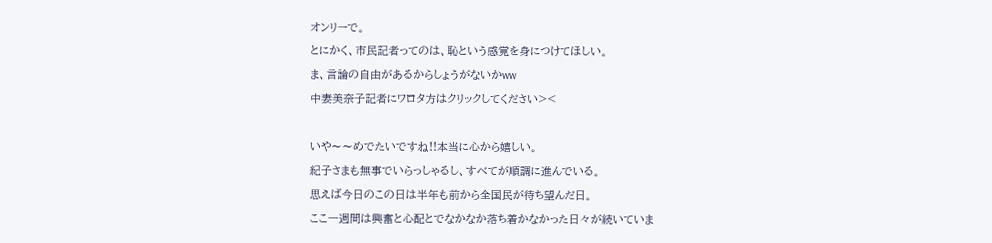オンリーで。
とにかく、市民記者ってのは、恥という感覚を身につけてほしい。
ま、言論の自由があるからしょうがないかww
中妻美奈子記者にワロタ方はクリックしてください><

いや〜〜めでたいですね!!本当に心から嬉しい。
紀子さまも無事でいらっしゃるし、すべてが順調に進んでいる。
思えば今日のこの日は半年も前から全国民が待ち望んだ日。
ここ一週間は興奮と心配とでなかなか落ち着かなかった日々が続いていま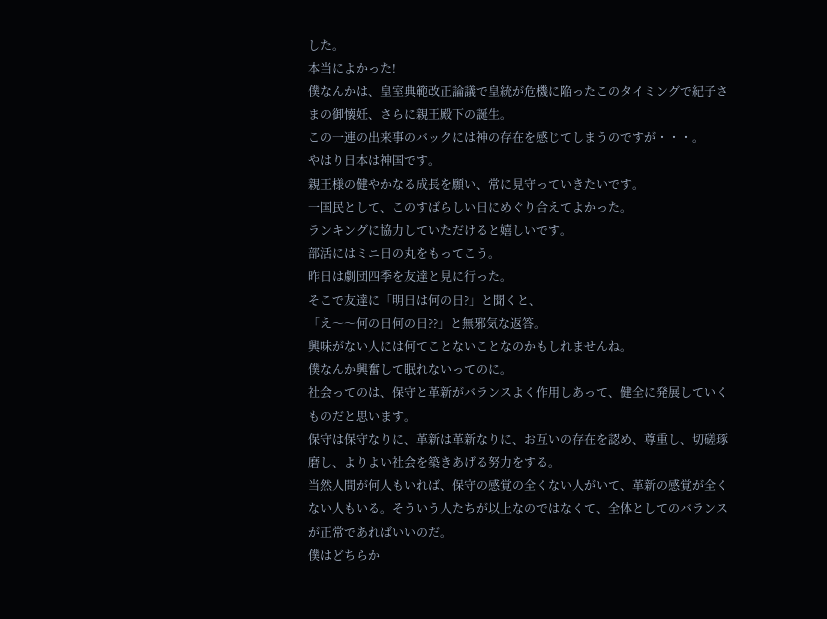した。
本当によかった!
僕なんかは、皇室典範改正論議で皇統が危機に陥ったこのタイミングで紀子さまの御懐妊、さらに親王殿下の誕生。
この一連の出来事のバックには神の存在を感じてしまうのですが・・・。
やはり日本は神国です。
親王様の健やかなる成長を願い、常に見守っていきたいです。
一国民として、このすばらしい日にめぐり合えてよかった。
ランキングに協力していただけると嬉しいです。
部活にはミニ日の丸をもってこう。
昨日は劇団四季を友達と見に行った。
そこで友達に「明日は何の日?」と聞くと、
「え〜〜何の日何の日??」と無邪気な返答。
興味がない人には何てことないことなのかもしれませんね。
僕なんか興奮して眠れないってのに。
社会ってのは、保守と革新がバランスよく作用しあって、健全に発展していくものだと思います。
保守は保守なりに、革新は革新なりに、お互いの存在を認め、尊重し、切磋琢磨し、よりよい社会を築きあげる努力をする。
当然人間が何人もいれば、保守の感覚の全くない人がいて、革新の感覚が全くない人もいる。そういう人たちが以上なのではなくて、全体としてのバランスが正常であればいいのだ。
僕はどちらか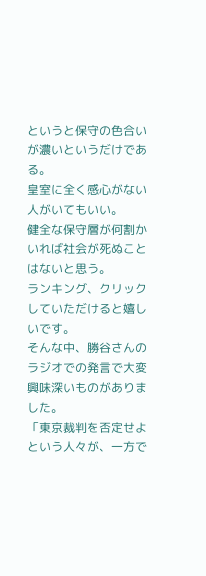というと保守の色合いが濃いというだけである。
皇室に全く感心がない人がいてもいい。
健全な保守層が何割かいれば社会が死ぬことはないと思う。
ランキング、クリックしていただけると嬉しいです。
そんな中、勝谷さんのラジオでの発言で大変興味深いものがありました。
「東京裁判を否定せよという人々が、一方で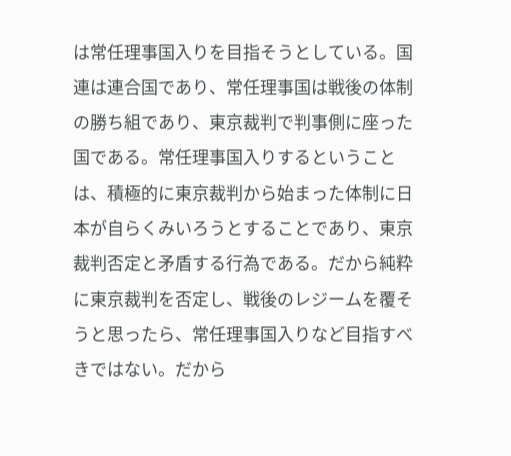は常任理事国入りを目指そうとしている。国連は連合国であり、常任理事国は戦後の体制の勝ち組であり、東京裁判で判事側に座った国である。常任理事国入りするということは、積極的に東京裁判から始まった体制に日本が自らくみいろうとすることであり、東京裁判否定と矛盾する行為である。だから純粋に東京裁判を否定し、戦後のレジームを覆そうと思ったら、常任理事国入りなど目指すべきではない。だから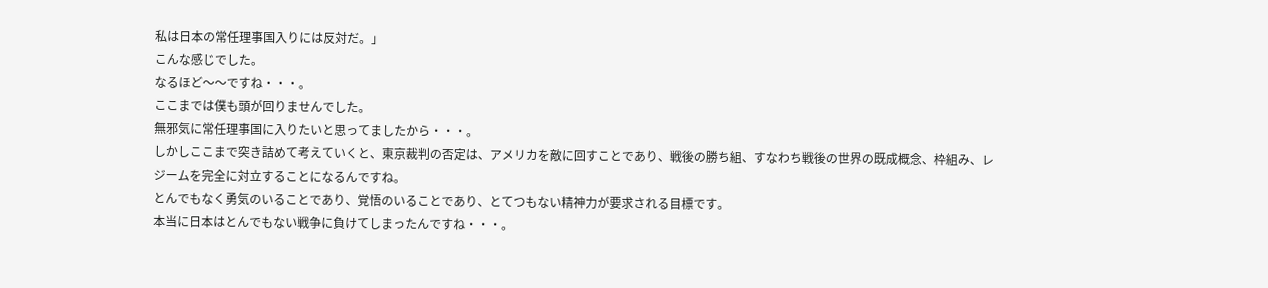私は日本の常任理事国入りには反対だ。」
こんな感じでした。
なるほど〜〜ですね・・・。
ここまでは僕も頭が回りませんでした。
無邪気に常任理事国に入りたいと思ってましたから・・・。
しかしここまで突き詰めて考えていくと、東京裁判の否定は、アメリカを敵に回すことであり、戦後の勝ち組、すなわち戦後の世界の既成概念、枠組み、レジームを完全に対立することになるんですね。
とんでもなく勇気のいることであり、覚悟のいることであり、とてつもない精神力が要求される目標です。
本当に日本はとんでもない戦争に負けてしまったんですね・・・。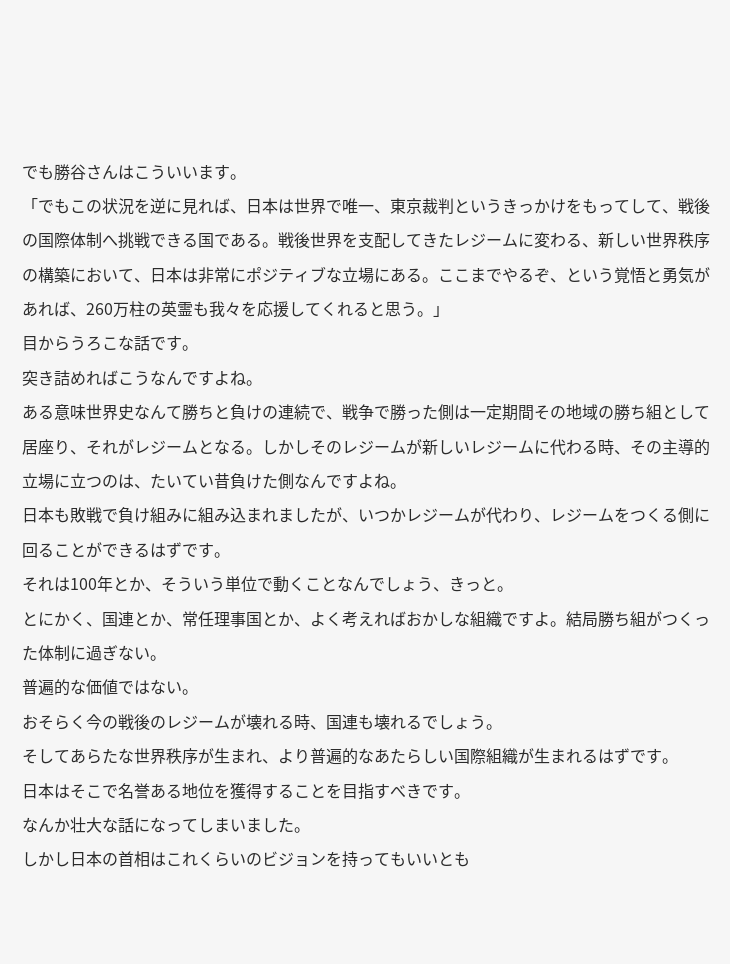でも勝谷さんはこういいます。
「でもこの状況を逆に見れば、日本は世界で唯一、東京裁判というきっかけをもってして、戦後の国際体制へ挑戦できる国である。戦後世界を支配してきたレジームに変わる、新しい世界秩序の構築において、日本は非常にポジティブな立場にある。ここまでやるぞ、という覚悟と勇気があれば、260万柱の英霊も我々を応援してくれると思う。」
目からうろこな話です。
突き詰めればこうなんですよね。
ある意味世界史なんて勝ちと負けの連続で、戦争で勝った側は一定期間その地域の勝ち組として居座り、それがレジームとなる。しかしそのレジームが新しいレジームに代わる時、その主導的立場に立つのは、たいてい昔負けた側なんですよね。
日本も敗戦で負け組みに組み込まれましたが、いつかレジームが代わり、レジームをつくる側に回ることができるはずです。
それは100年とか、そういう単位で動くことなんでしょう、きっと。
とにかく、国連とか、常任理事国とか、よく考えればおかしな組織ですよ。結局勝ち組がつくった体制に過ぎない。
普遍的な価値ではない。
おそらく今の戦後のレジームが壊れる時、国連も壊れるでしょう。
そしてあらたな世界秩序が生まれ、より普遍的なあたらしい国際組織が生まれるはずです。
日本はそこで名誉ある地位を獲得することを目指すべきです。
なんか壮大な話になってしまいました。
しかし日本の首相はこれくらいのビジョンを持ってもいいとも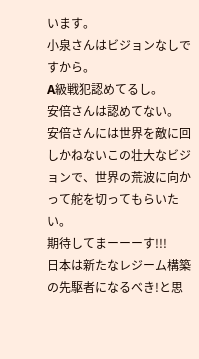います。
小泉さんはビジョンなしですから。
A級戦犯認めてるし。
安倍さんは認めてない。
安倍さんには世界を敵に回しかねないこの壮大なビジョンで、世界の荒波に向かって舵を切ってもらいたい。
期待してまーーーす!!!
日本は新たなレジーム構築の先駆者になるべき!と思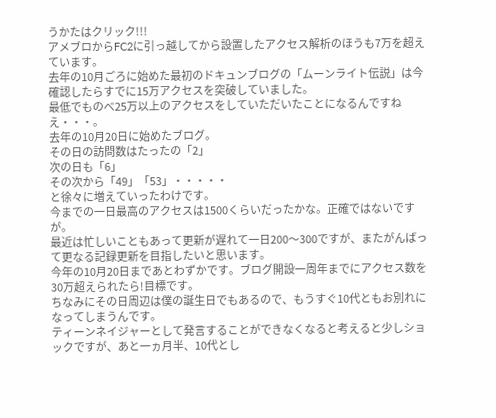うかたはクリック!!!
アメブロからFC2に引っ越してから設置したアクセス解析のほうも7万を超えています。
去年の10月ごろに始めた最初のドキュンブログの「ムーンライト伝説」は今確認したらすでに15万アクセスを突破していました。
最低でものべ25万以上のアクセスをしていただいたことになるんですねえ・・・。
去年の10月20日に始めたブログ。
その日の訪問数はたったの「2」
次の日も「6」
その次から「49」「53」・・・・・
と徐々に増えていったわけです。
今までの一日最高のアクセスは1500くらいだったかな。正確ではないですが。
最近は忙しいこともあって更新が遅れて一日200〜300ですが、またがんばって更なる記録更新を目指したいと思います。
今年の10月20日まであとわずかです。ブログ開設一周年までにアクセス数を30万超えられたら!目標です。
ちなみにその日周辺は僕の誕生日でもあるので、もうすぐ10代ともお別れになってしまうんです。
ティーンネイジャーとして発言することができなくなると考えると少しショックですが、あと一ヵ月半、10代とし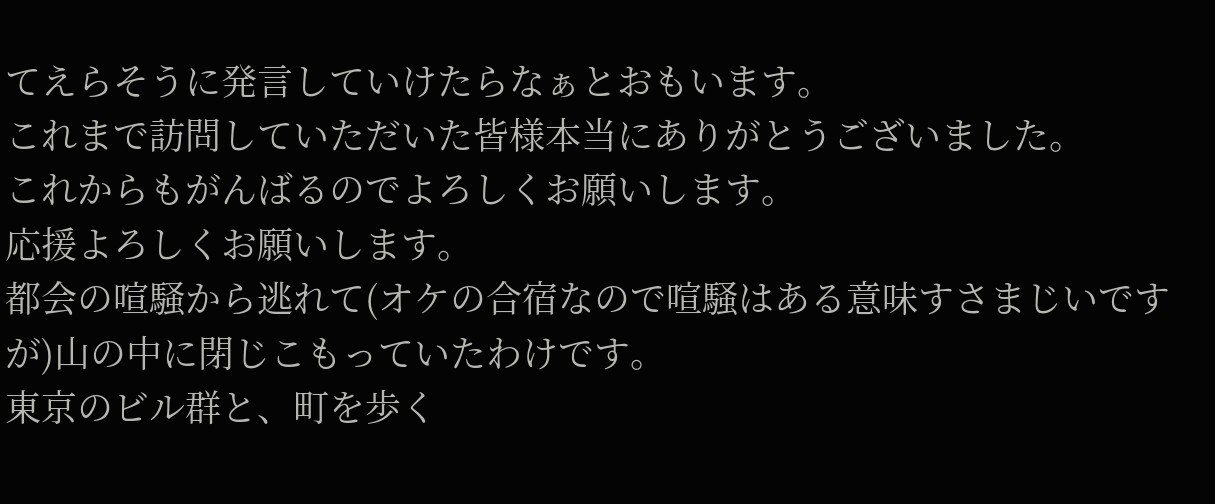てえらそうに発言していけたらなぁとおもいます。
これまで訪問していただいた皆様本当にありがとうございました。
これからもがんばるのでよろしくお願いします。
応援よろしくお願いします。
都会の喧騒から逃れて(オケの合宿なので喧騒はある意味すさまじいですが)山の中に閉じこもっていたわけです。
東京のビル群と、町を歩く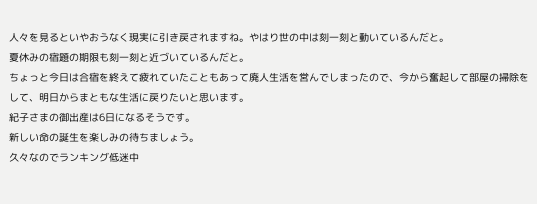人々を見るといやおうなく現実に引き戻されますね。やはり世の中は刻一刻と動いているんだと。
夏休みの宿題の期限も刻一刻と近づいているんだと。
ちょっと今日は合宿を終えて疲れていたこともあって廃人生活を営んでしまったので、今から奮起して部屋の掃除をして、明日からまともな生活に戻りたいと思います。
紀子さまの御出産は6日になるそうです。
新しい命の誕生を楽しみの待ちましょう。
久々なのでランキング低迷中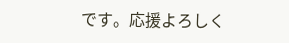です。応援よろしく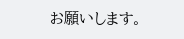お願いします。